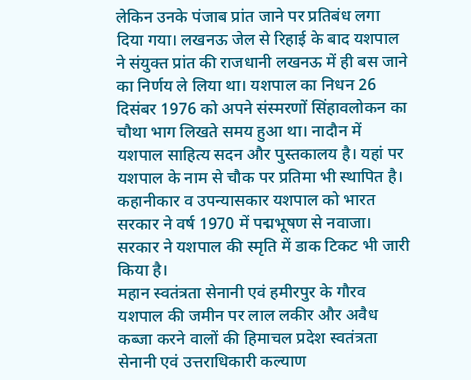लेकिन उनके पंजाब प्रांत जाने पर प्रतिबंध लगा दिया गया। लखनऊ जेल से रिहाई के बाद यशपाल ने संयुक्त प्रांत की राजधानी लखनऊ में ही बस जाने का निर्णय ले लिया था। यशपाल का निधन 26 दिसंबर 1976 को अपने संस्मरणों सिंहावलोकन का चौथा भाग लिखते समय हुआ था। नादौन में यशपाल साहित्य सदन और पुस्तकालय है। यहां पर यशपाल के नाम से चौक पर प्रतिमा भी स्थापित है। कहानीकार व उपन्यासकार यशपाल को भारत सरकार ने वर्ष 1970 में पद्मभूषण से नवाजा। सरकार ने यशपाल की स्मृति में डाक टिकट भी जारी किया है।
महान स्वतंत्रता सेनानी एवं हमीरपुर के गौरव यशपाल की जमीन पर लाल लकीर और अवैध कब्जा करने वालों की हिमाचल प्रदेश स्वतंत्रता सेनानी एवं उत्तराधिकारी कल्याण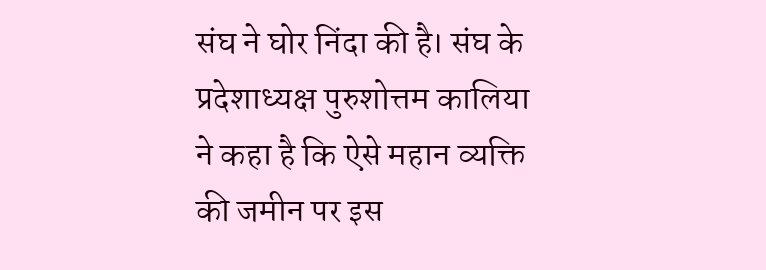संघ ने घोर निंदा की है। संघ के प्रदेशाध्यक्ष पुरुशोत्तम कालिया ने कहा है कि ऐसे महान व्यक्ति की जमीन पर इस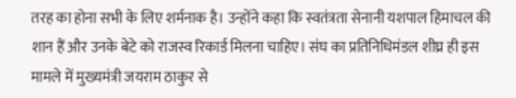तरह का होना सभी के लिए शर्मनाक है। उन्होंने कहा कि स्वतंत्रता सेनानी यशपाल हिमाचल की शान हैं और उनके बेटे को राजस्व रिकार्ड मिलना चाहिए। संघ का प्रतिनिधिमंडल शीघ्र ही इस मामले में मुख्यमंत्री जयराम ठाकुर से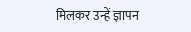मिलकर उन्हें ज्ञापन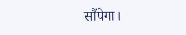सौंपेगा।